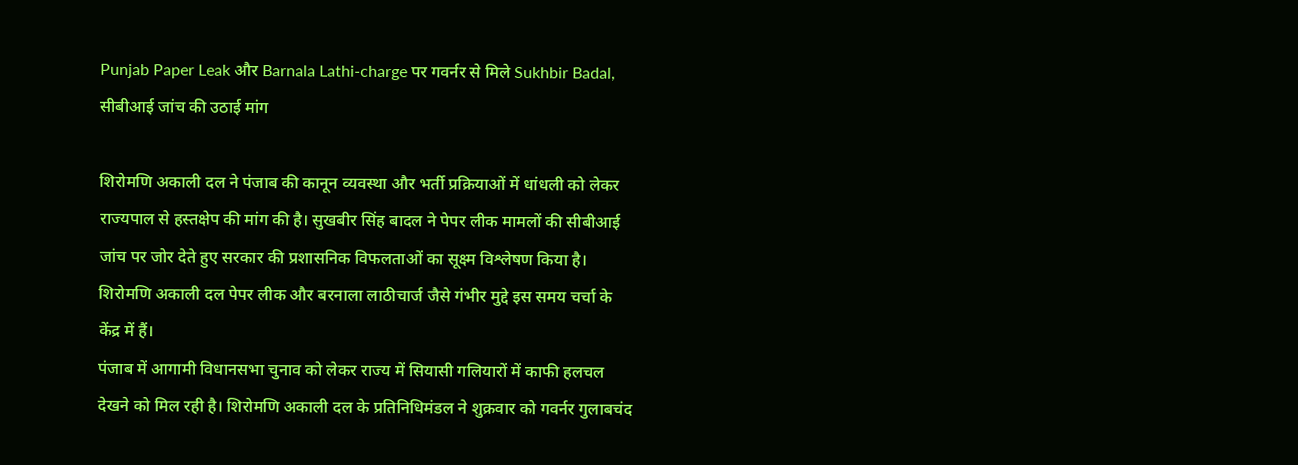Punjab Paper Leak और Barnala Lathi-charge पर गवर्नर से मिले Sukhbir Badal, सीबीआई जांच की उठाई मांग

शिरोमणि अकाली दल ने पंजाब की कानून व्यवस्था और भर्ती प्रक्रियाओं में धांधली को लेकर राज्यपाल से हस्तक्षेप की मांग की है। सुखबीर सिंह बादल ने पेपर लीक मामलों की सीबीआई जांच पर जोर देते हुए सरकार की प्रशासनिक विफलताओं का सूक्ष्म विश्लेषण किया है। शिरोमणि अकाली दल पेपर लीक और बरनाला लाठीचार्ज जैसे गंभीर मुद्दे इस समय चर्चा के केंद्र में हैं।
पंजाब में आगामी विधानसभा चुनाव को लेकर राज्य में सियासी गलियारों में काफी हलचल देखने को मिल रही है। शिरोमणि अकाली दल के प्रतिनिधिमंडल ने शुक्रवार को गवर्नर गुलाबचंद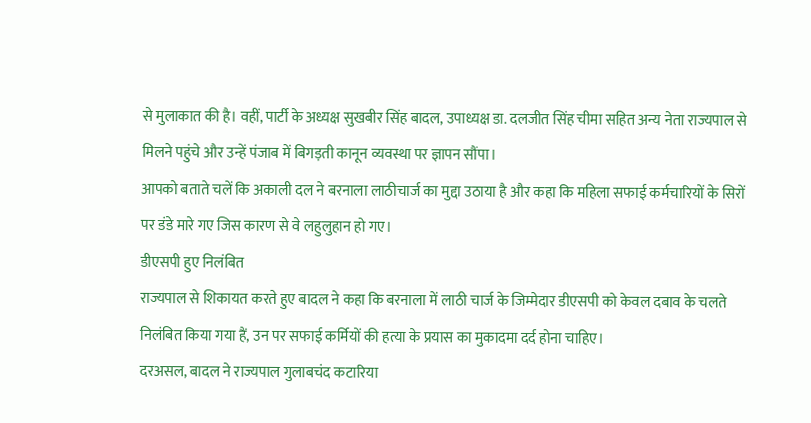से मुलाकात की है। वहीं, पार्टी के अध्यक्ष सुखबीर सिंह बादल, उपाध्यक्ष डा. दलजीत सिंह चीमा सहित अन्य नेता राज्यपाल से मिलने पहुंचे और उन्हें पंजाब में बिगड़ती कानून व्यवस्था पर ज्ञापन सौंपा।
आपको बताते चलें कि अकाली दल ने बरनाला लाठीचार्ज का मुद्दा उठाया है और कहा कि महिला सफाई कर्मचारियों के सिरों पर डंडे मारे गए जिस कारण से वे लहुलुहान हो गए।
डीएसपी हुए निलंबित
राज्यपाल से शिकायत करते हुए बादल ने कहा कि बरनाला में लाठी चार्ज के जिम्मेदार डीएसपी को केवल दबाव के चलते निलंबित किया गया हैं, उन पर सफाई कर्मियों की हत्या के प्रयास का मुकादमा दर्द होना चाहिए।
दरअसल, बादल ने राज्यपाल गुलाबचंद कटारिया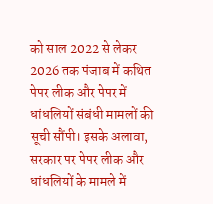को साल 2022 से लेकर 2026 तक पंजाब में कथित पेपर लीक और पेपर में धांधलियों संबंधी मामलों की सूची सौंपी। इसके अलावा, सरकार पर पेपर लीक और धांधलियों के मामले में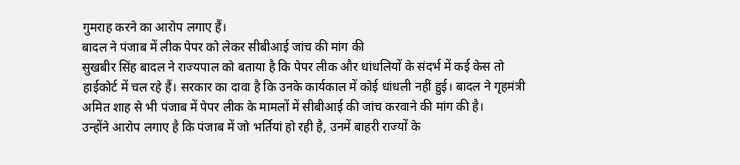गुमराह करने का आरोप लगाए हैं।
बादल ने पंजाब में लीक पेपर को लेकर सीबीआई जांच की मांग की
सुखबीर सिंह बादल ने राज्यपाल को बताया है कि पेपर लीक और धांधलियों के संदर्भ में कई केस तो हाईकोर्ट में चल रहे हैं। सरकार का दावा है कि उनके कार्यकाल में कोई धांधली नहीं हुई। बादल ने गृहमंत्री अमित शाह से भी पंजाब में पेपर लीक के मामलों में सीबीआई की जांच करवाने की मांग की है।
उन्होंने आरोप लगाए है कि पंजाब में जो भर्तियां हो रही है, उनमें बाहरी राज्यों के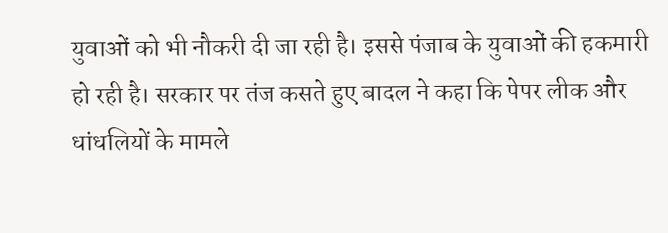युवाओं को भी नौकरी दी जा रही है। इससे पंजाब के युवाओं की हकमारी हो रही है। सरकार पर तंज कसते हुए बादल ने कहा कि पेपर लीक और धांधलियों के मामले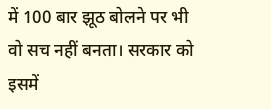में 100 बार झूठ बोलने पर भी वो सच नहीं बनता। सरकार को इसमें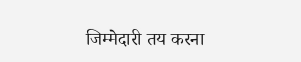जिम्मेदारी तय करना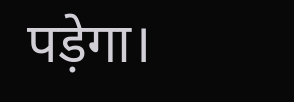पड़ेगा।